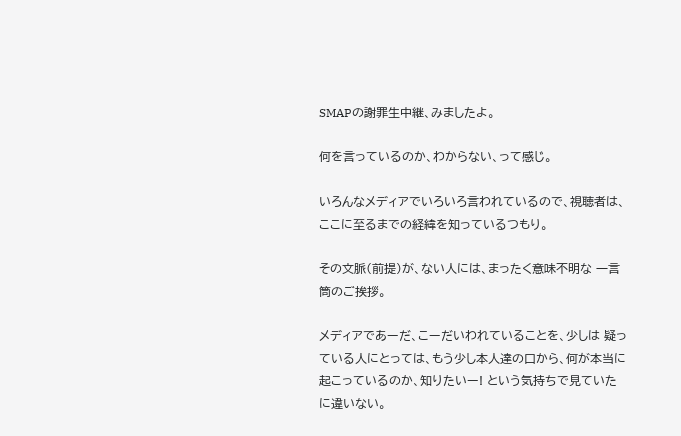SMAPの謝罪生中継、みましたよ。

何を言っているのか、わからない、って感じ。

いろんなメディアでいろいろ言われているので、視聴者は、ここに至るまでの経緯を知っているつもり。

その文脈(前提)が、ない人には、まったく意味不明な 一言筒のご挨拶。

メディアであーだ、こーだいわれていることを、少しは 疑っている人にとっては、もう少し本人達の口から、何が本当に起こっているのか、知りたいー! という気持ちで見ていたに違いない。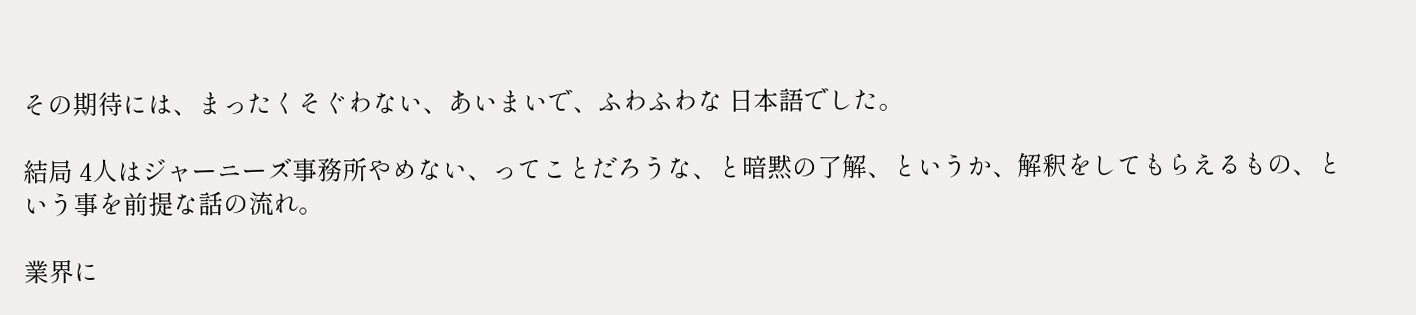その期待には、まったくそぐわない、あいまいで、ふわふわな 日本語でした。

結局 4人はジャーニーズ事務所やめない、ってことだろうな、と暗黙の了解、というか、解釈をしてもらえるもの、という事を前提な話の流れ。

業界に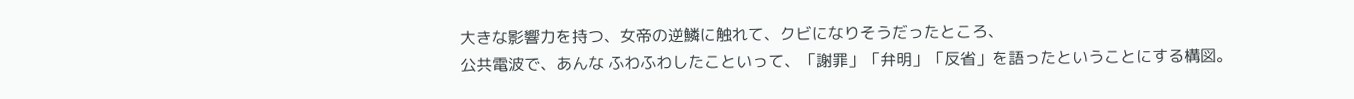大きな影響力を持つ、女帝の逆鱗に触れて、クビになりそうだったところ、
公共電波で、あんな ふわふわしたこといって、「謝罪」「弁明」「反省」を語ったということにする構図。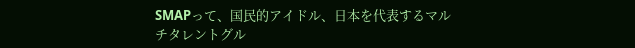SMAPって、国民的アイドル、日本を代表するマルチタレントグル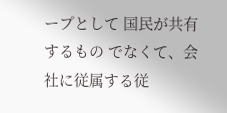ープとして 国民が共有するもの でなくて、会社に従属する従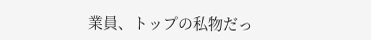業員、トップの私物だっ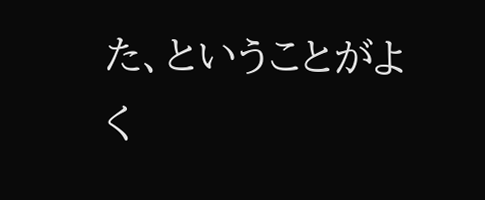た、ということがよく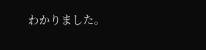わかりました。